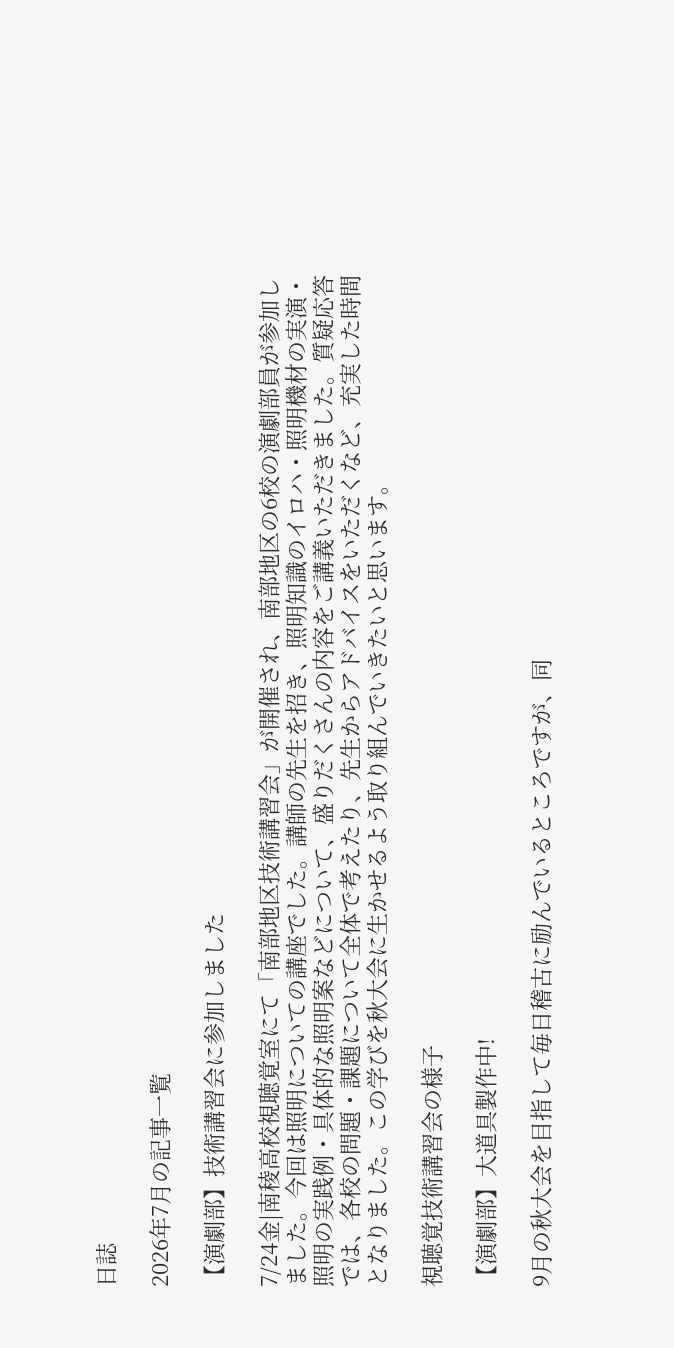日誌

2026年7月の記事一覧

【演劇部】技術講習会に参加しました

7/24金|南稜高校視聴覚室にて「南部地区技術講習会」が開催され、南部地区の6校の演劇部員が参加しました。今回は照明についての講座でした。講師の先生を招き、照明知識のイロハ・照明機材の実演・照明の実践例・具体的な照明案などについて、盛りだくさんの内容をご講義いただきました。質疑応答では、各校の問題・課題について全体で考えたり、先生からアドバイスをいただくなど、充実した時間となりました。この学びを秋大会に生かせるよう取り組んでいきたいと思います。

視聴覚技術講習会の様子

【演劇部】大道具製作中!

9月の秋大会を目指して毎日稽古に励んでいるところですが、同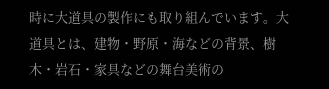時に大道具の製作にも取り組んでいます。大道具とは、建物・野原・海などの背景、樹木・岩石・家具などの舞台美術の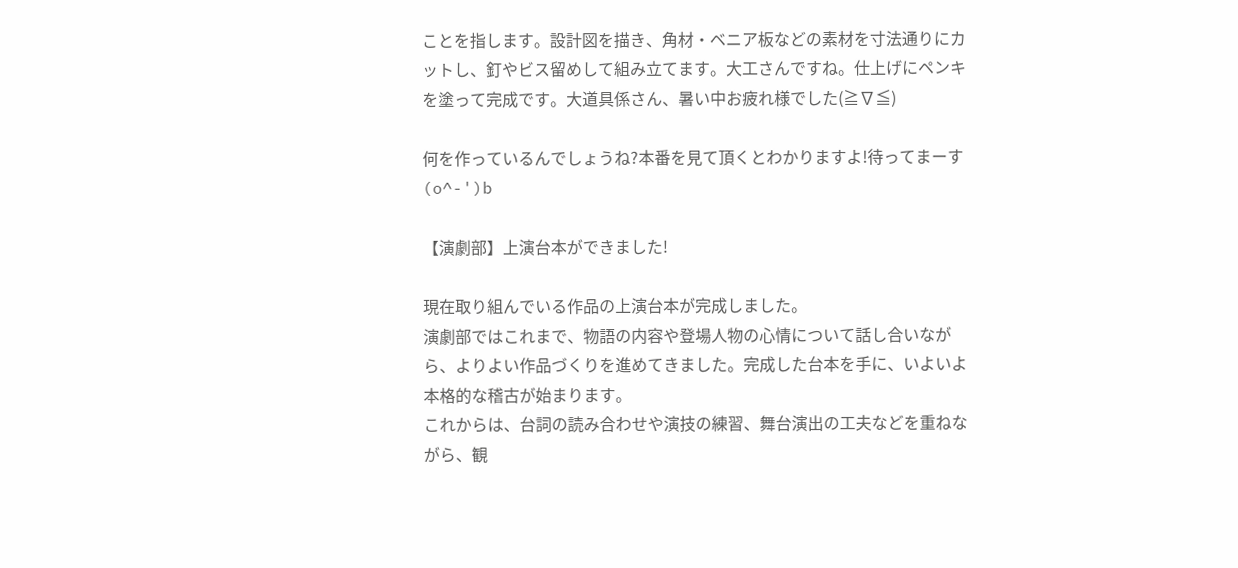ことを指します。設計図を描き、角材・ベニア板などの素材を寸法通りにカットし、釘やビス留めして組み立てます。大工さんですね。仕上げにペンキを塗って完成です。大道具係さん、暑い中お疲れ様でした(≧∇≦)

何を作っているんでしょうね?本番を見て頂くとわかりますよ!待ってまーす (o^-')b

【演劇部】上演台本ができました!

現在取り組んでいる作品の上演台本が完成しました。
演劇部ではこれまで、物語の内容や登場人物の心情について話し合いながら、よりよい作品づくりを進めてきました。完成した台本を手に、いよいよ本格的な稽古が始まります。
これからは、台詞の読み合わせや演技の練習、舞台演出の工夫などを重ねながら、観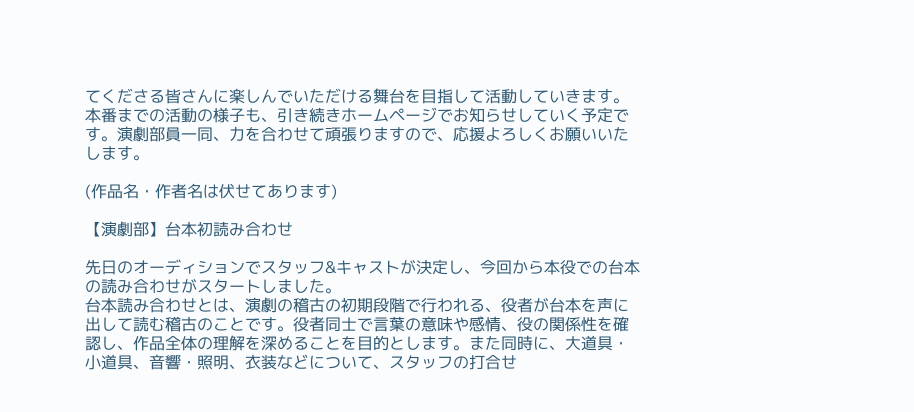てくださる皆さんに楽しんでいただける舞台を目指して活動していきます。
本番までの活動の様子も、引き続きホームページでお知らせしていく予定です。演劇部員一同、力を合わせて頑張りますので、応援よろしくお願いいたします。

(作品名・作者名は伏せてあります)

【演劇部】台本初読み合わせ

先日のオーディションでスタッフ&キャストが決定し、今回から本役での台本の読み合わせがスタートしました。
台本読み合わせとは、演劇の稽古の初期段階で行われる、役者が台本を声に出して読む稽古のことです。役者同士で言葉の意味や感情、役の関係性を確認し、作品全体の理解を深めることを目的とします。また同時に、大道具・小道具、音響・照明、衣装などについて、スタッフの打合せ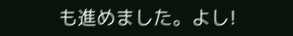も進めました。よし!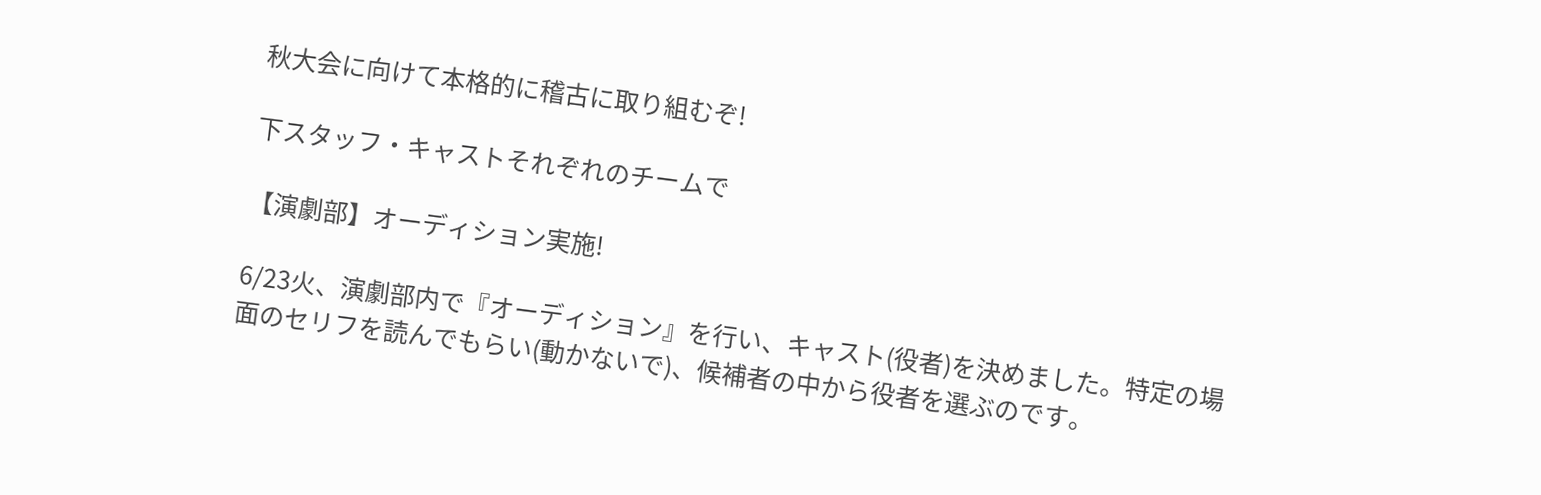秋大会に向けて本格的に稽古に取り組むぞ!

下スタッフ・キャストそれぞれのチームで

【演劇部】オーディション実施!

6/23火、演劇部内で『オーディション』を行い、キャスト(役者)を決めました。特定の場面のセリフを読んでもらい(動かないで)、候補者の中から役者を選ぶのです。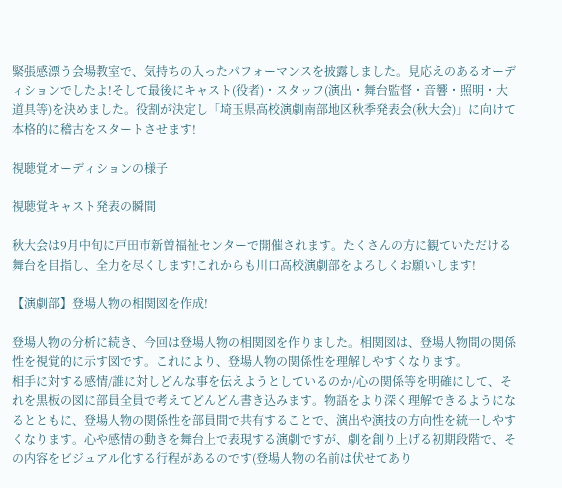緊張感漂う会場教室で、気持ちの入ったパフォーマンスを披露しました。見応えのあるオーディションでしたよ!そして最後にキャスト(役者)・スタッフ(演出・舞台監督・音響・照明・大道具等)を決めました。役割が決定し「埼玉県高校演劇南部地区秋季発表会(秋大会)」に向けて本格的に稽古をスタートさせます!

視聴覚オーディションの様子

視聴覚キャスト発表の瞬間

秋大会は9月中旬に戸田市新曽福祉センターで開催されます。たくさんの方に観ていただける舞台を目指し、全力を尽くします!これからも川口高校演劇部をよろしくお願いします!

【演劇部】登場人物の相関図を作成!

登場人物の分析に続き、今回は登場人物の相関図を作りました。相関図は、登場人物間の関係性を視覚的に示す図です。これにより、登場人物の関係性を理解しやすくなります。
相手に対する感情/誰に対しどんな事を伝えようとしているのか/心の関係等を明確にして、それを黒板の図に部員全員で考えてどんどん書き込みます。物語をより深く理解できるようになるとともに、登場人物の関係性を部員間で共有することで、演出や演技の方向性を統一しやすくなります。心や感情の動きを舞台上で表現する演劇ですが、劇を創り上げる初期段階で、その内容をビジュアル化する行程があるのです(登場人物の名前は伏せてあり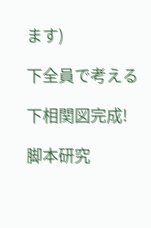ます)

下全員で考える

下相関図完成!

脚本研究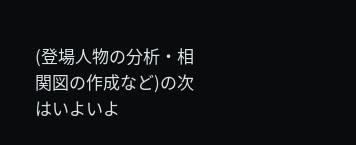(登場人物の分析・相関図の作成など)の次はいよいよ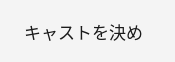キャストを決め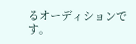るオーディションです。